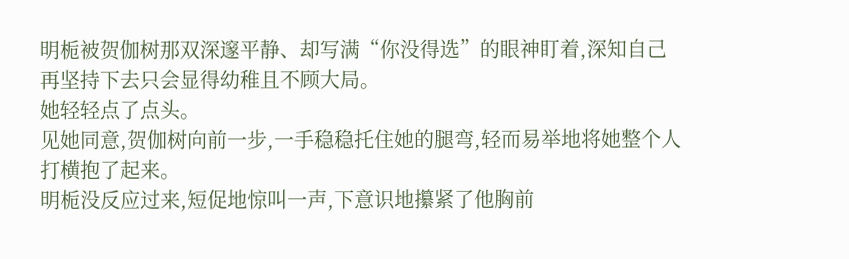明栀被贺伽树那双深邃平静、却写满“你没得选”的眼神盯着,深知自己再坚持下去只会显得幼稚且不顾大局。
她轻轻点了点头。
见她同意,贺伽树向前一步,一手稳稳托住她的腿弯,轻而易举地将她整个人打横抱了起来。
明栀没反应过来,短促地惊叫一声,下意识地攥紧了他胸前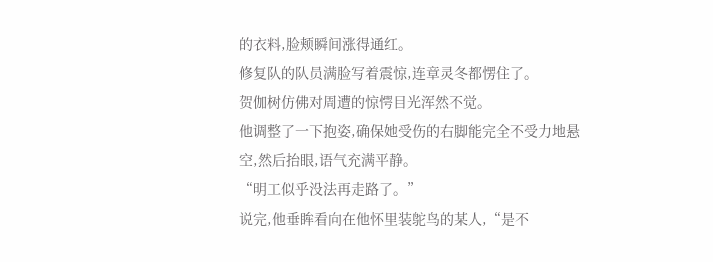的衣料,脸颊瞬间涨得通红。
修复队的队员满脸写着震惊,连章灵冬都愣住了。
贺伽树仿佛对周遭的惊愕目光浑然不觉。
他调整了一下抱姿,确保她受伤的右脚能完全不受力地悬空,然后抬眼,语气充满平静。
“明工似乎没法再走路了。”
说完,他垂眸看向在他怀里装鸵鸟的某人,“是不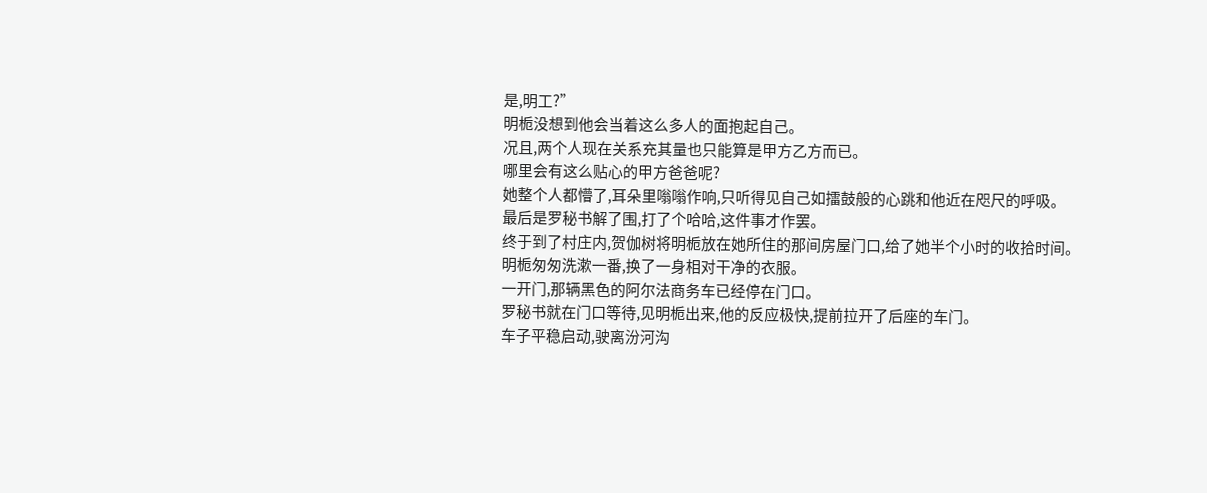是,明工?”
明栀没想到他会当着这么多人的面抱起自己。
况且,两个人现在关系充其量也只能算是甲方乙方而已。
哪里会有这么贴心的甲方爸爸呢?
她整个人都懵了,耳朵里嗡嗡作响,只听得见自己如擂鼓般的心跳和他近在咫尺的呼吸。
最后是罗秘书解了围,打了个哈哈,这件事才作罢。
终于到了村庄内,贺伽树将明栀放在她所住的那间房屋门口,给了她半个小时的收拾时间。
明栀匆匆洗漱一番,换了一身相对干净的衣服。
一开门,那辆黑色的阿尔法商务车已经停在门口。
罗秘书就在门口等待,见明栀出来,他的反应极快,提前拉开了后座的车门。
车子平稳启动,驶离汾河沟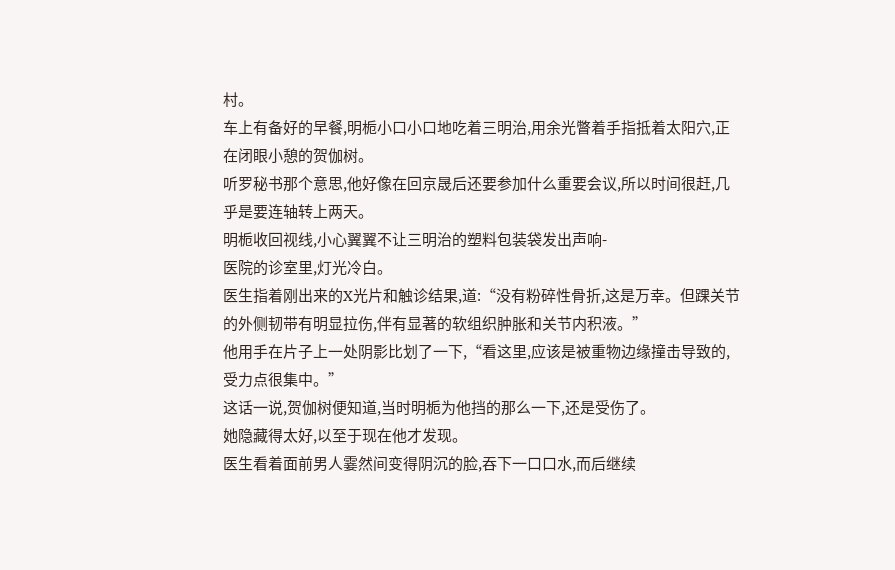村。
车上有备好的早餐,明栀小口小口地吃着三明治,用余光瞥着手指抵着太阳穴,正在闭眼小憩的贺伽树。
听罗秘书那个意思,他好像在回京晟后还要参加什么重要会议,所以时间很赶,几乎是要连轴转上两天。
明栀收回视线,小心翼翼不让三明治的塑料包装袋发出声响-
医院的诊室里,灯光冷白。
医生指着刚出来的X光片和触诊结果,道:“没有粉碎性骨折,这是万幸。但踝关节的外侧韧带有明显拉伤,伴有显著的软组织肿胀和关节内积液。”
他用手在片子上一处阴影比划了一下,“看这里,应该是被重物边缘撞击导致的,受力点很集中。”
这话一说,贺伽树便知道,当时明栀为他挡的那么一下,还是受伤了。
她隐藏得太好,以至于现在他才发现。
医生看着面前男人霎然间变得阴沉的脸,吞下一口口水,而后继续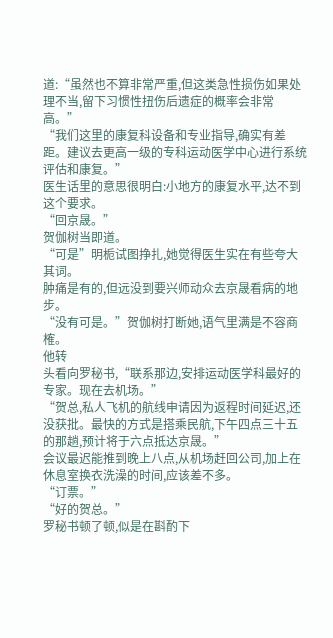道:“虽然也不算非常严重,但这类急性损伤如果处理不当,留下习惯性扭伤后遗症的概率会非常高。”
“我们这里的康复科设备和专业指导,确实有差距。建议去更高一级的专科运动医学中心进行系统评估和康复。”
医生话里的意思很明白:小地方的康复水平,达不到这个要求。
“回京晟。”
贺伽树当即道。
“可是”明栀试图挣扎,她觉得医生实在有些夸大其词。
肿痛是有的,但远没到要兴师动众去京晟看病的地步。
“没有可是。”贺伽树打断她,语气里满是不容商榷。
他转
头看向罗秘书,“联系那边,安排运动医学科最好的专家。现在去机场。”
“贺总,私人飞机的航线申请因为返程时间延迟,还没获批。最快的方式是搭乘民航,下午四点三十五的那趟,预计将于六点抵达京晟。”
会议最迟能推到晚上八点,从机场赶回公司,加上在休息室换衣洗澡的时间,应该差不多。
“订票。”
“好的贺总。”
罗秘书顿了顿,似是在斟酌下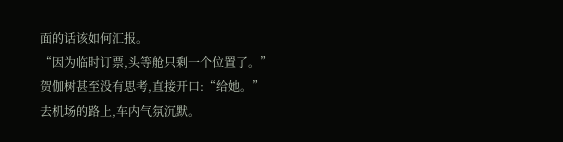面的话该如何汇报。
“因为临时订票,头等舱只剩一个位置了。”
贺伽树甚至没有思考,直接开口:“给她。”
去机场的路上,车内气氛沉默。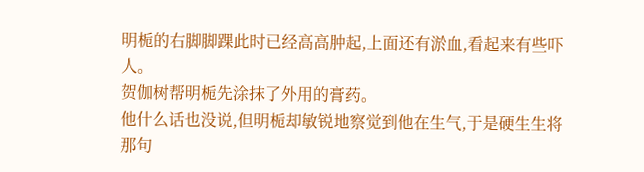明栀的右脚脚踝此时已经高高肿起,上面还有淤血,看起来有些吓人。
贺伽树帮明栀先涂抹了外用的膏药。
他什么话也没说,但明栀却敏锐地察觉到他在生气,于是硬生生将那句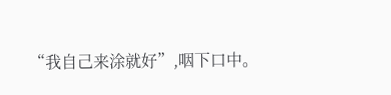“我自己来涂就好”,咽下口中。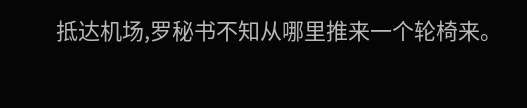抵达机场,罗秘书不知从哪里推来一个轮椅来。